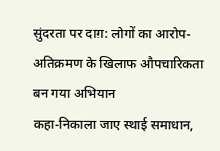सुंदरता पर दाग़: लोगों का आरोप-अतिक्रमण के खिलाफ औपचारिकता बन गया अभियान
कहा-निकाला जाए स्थाई समाधान,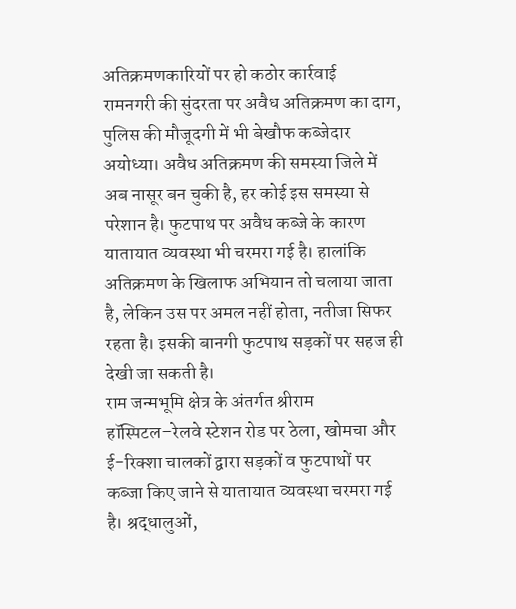अतिक्रमणकारियों पर हो कठोर कार्रवाई
रामनगरी की सुंदरता पर अवैध अतिक्रमण का दाग, पुलिस की मौजूदगी में भी बेखौफ कब्जेदार
अयोध्या। अवैध अतिक्रमण की समस्या जिले में अब नासूर बन चुकी है, हर कोई इस समस्या से परेशान है। फुटपाथ पर अवैध कब्जे के कारण यातायात व्यवस्था भी चरमरा गई है। हालांकि अतिक्रमण के खिलाफ अभियान तो चलाया जाता है, लेकिन उस पर अमल नहीं होता, नतीजा सिफर रहता है। इसकी बानगी फुटपाथ सड़कों पर सहज ही देखी जा सकती है।
राम जन्मभूमि क्षेत्र के अंतर्गत श्रीराम हॉस्पिटल–रेलवे स्टेशन रोड पर ठेला, खोमचा और ई-रिक्शा चालकों द्वारा सड़कों व फुटपाथों पर कब्जा किए जाने से यातायात व्यवस्था चरमरा गई है। श्रद्धालुओं,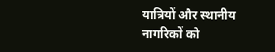यात्रियों और स्थानीय नागरिकों को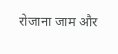रोजाना जाम और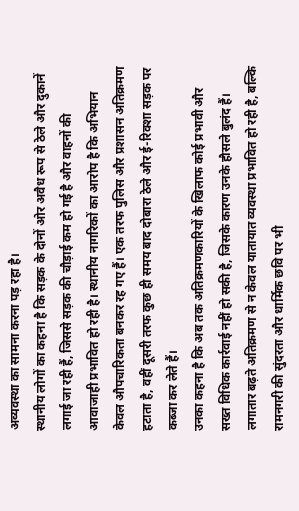अव्यवस्था का सामना करना पड़ रहा है।
स्थानीय लोगों का कहना है कि सड़क के दोनों ओर अवैध रूप से ठेले और दुकानें लगाई जा रही हैं, जिससे सड़क की चौड़ाई कम हो गई है और वाहनों की आवाजाही प्रभावित हो रही है। स्थानीय नागरिकों का आरोप है कि अभियान केवल औपचारिकता बनकर रह गए हैं। एक तरफ पुलिस और प्रशासन अतिक्रमण हटाता है, वहीं दूसरी तरफ कुछ ही समय बाद दोबारा ठेले और ई-रिक्शा सड़क पर कब्जा कर लेते हैं।
उनका कहना है कि अब तक अतिक्रमणकारियों के खिलाफ कोई प्रभावी और सख्त विधिक कार्रवाई नहीं हो सकी है, जिसके कारण उनके हौसले बुलंद हैं। लगातार बढ़ते अतिक्रमण से न केवल यातायात व्यवस्था प्रभावित हो रही है, बल्कि रामनगरी की सुंदरता और धार्मिक छवि पर भी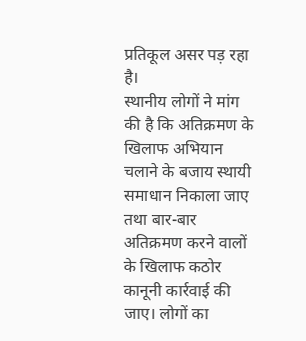प्रतिकूल असर पड़ रहा है।
स्थानीय लोगों ने मांग की है कि अतिक्रमण के खिलाफ अभियान चलाने के बजाय स्थायी समाधान निकाला जाए तथा बार-बार अतिक्रमण करने वालों के खिलाफ कठोर कानूनी कार्रवाई की जाए। लोगों का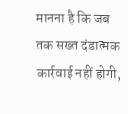मानना है कि जब तक सख्त दंडात्मक कार्रवाई नहीं होगी,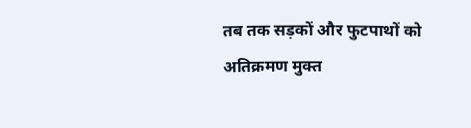तब तक सड़कों और फुटपाथों को अतिक्रमण मुक्त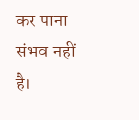कर पाना संभव नहीं है।